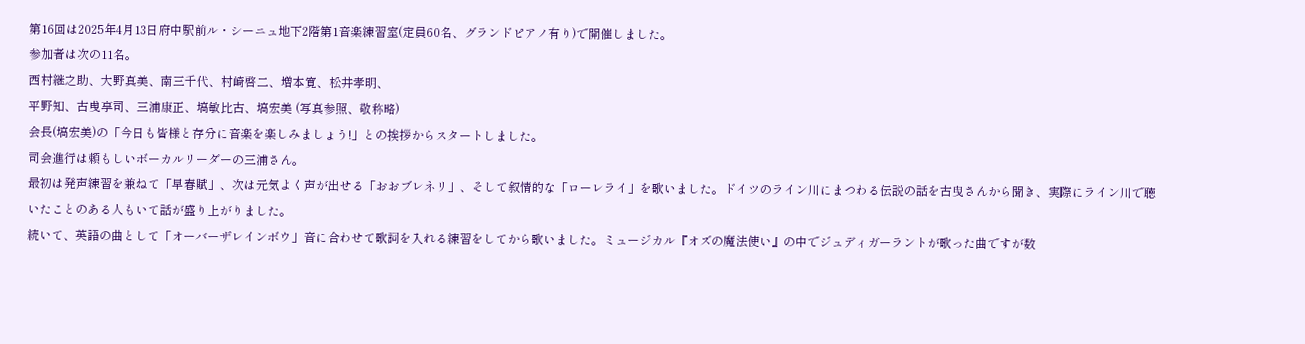第16回は2025年4月13日府中駅前ル・シーニュ地下2階第1音楽練習室(定員60名、グランドピアノ有り)で開催しました。
参加者は次の11名。
西村継之助、大野真美、南三千代、村崎啓二、増本寛、松井孝明、
平野知、古曵享司、三浦康正、塙敏比古、塙宏美 (写真参照、敬称略)
会長(塙宏美)の「今日も皆様と存分に音楽を楽しみましょう!」との挨拶からスタートしました。
司会進行は頼もしいボーカルリーダーの三浦さん。
最初は発声練習を兼ねて「早春賦」、次は元気よく声が出せる「おおブレネリ」、そして叙情的な「ローレライ」を歌いました。ドイツのライン川にまつわる伝説の話を古曳さんから聞き、実際にライン川で聴いたことのある人もいて話が盛り上がりました。
続いて、英語の曲として「オーバーザレインボウ」音に合わせて歌詞を入れる練習をしてから歌いました。ミュージカル『オズの魔法使い』の中でジュディガーラントが歌った曲ですが数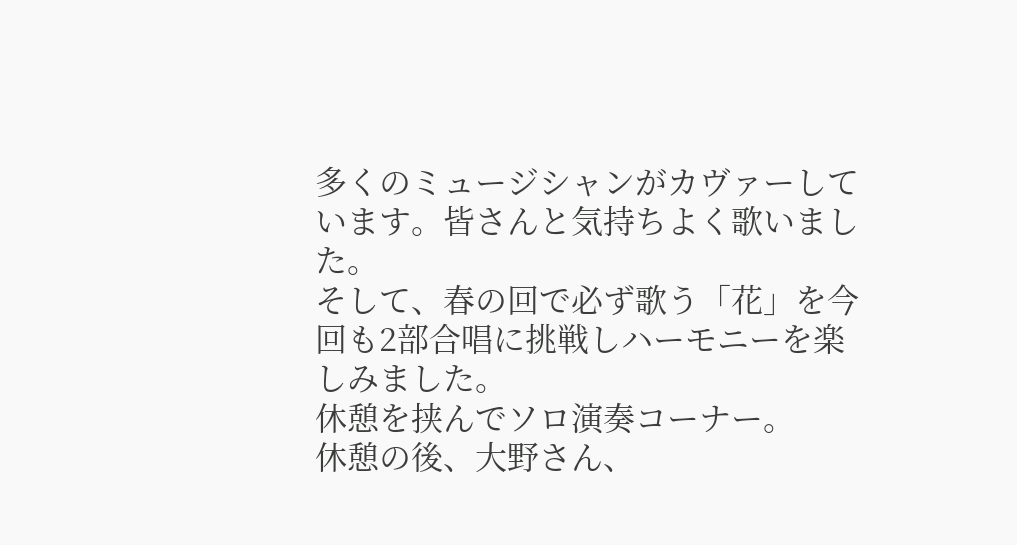多くのミュージシャンがカヴァーしています。皆さんと気持ちよく歌いました。
そして、春の回で必ず歌う「花」を今回も2部合唱に挑戦しハーモニーを楽しみました。
休憩を挟んでソロ演奏コーナー。
休憩の後、大野さん、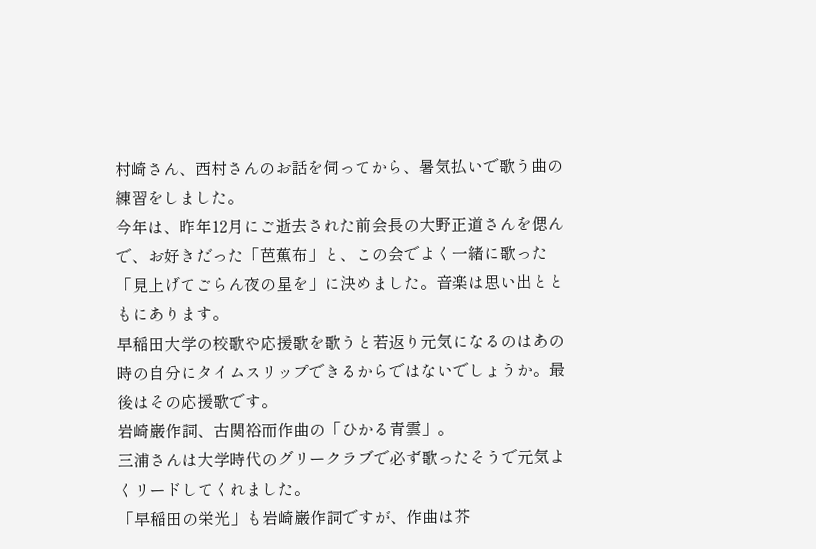村崎さん、西村さんのお話を伺ってから、暑気払いで歌う曲の練習をしました。
今年は、昨年12月にご逝去された前会長の大野正道さんを偲んで、お好きだった「芭蕉布」と、この会でよく一緒に歌った「見上げてごらん夜の星を」に決めました。音楽は思い出とともにあります。
早稲田大学の校歌や応援歌を歌うと若返り元気になるのはあの時の自分にタイムスリップできるからではないでしょうか。最後はその応援歌です。
岩崎巌作詞、古関裕而作曲の「ひかる青雲」。
三浦さんは大学時代のグリークラブで必ず歌ったそうで元気よくリードしてくれました。
「早稲田の栄光」も岩崎巌作詞ですが、作曲は芥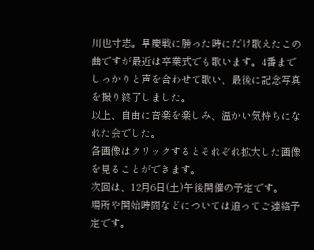川也寸志。早慶戦に勝った時にだけ歌えたこの曲ですが最近は卒業式でも歌います。4番までしっかりと声を合わせて歌い、最後に記念写真を撮り終了しました。
以上、自由に音楽を楽しみ、温かい気持ちになれた会でした。
各画像はクリックするとそれぞれ拡大した画像を見ることができます。
次回は、12月6日(土)午後開催の予定です。
場所や開始時間などについては追ってご連絡予定です。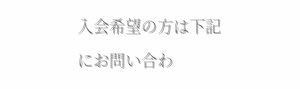入会希望の方は下記にお問い合わ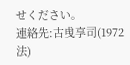せください。
連絡先:古曵享司(1972法)